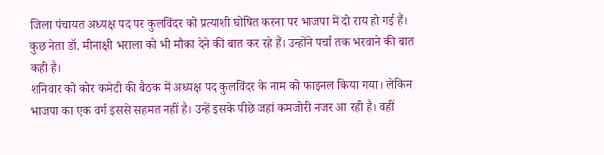जिला पंचायत अध्यक्ष पद पर कुलविंदर को प्रत्याशी घोषित करना पर भाजपा में दो राय हो गई हैं। कुछ नेता डॉ. मीनाक्षी भराला को भी मौका देने की बात कर रहे हैं। उन्होंने पर्चा तक भरवाने की बात कही है।
शनिवार को कोर कमेटी की बैठक में अध्यक्ष पद कुलविंदर के नाम को फाइनल किया गया। लेकिन भाजपा का एक वर्ग इससे सहमत नहीं है। उन्हें इसके पीछे जहां कमजोरी नजर आ रही है। वहीं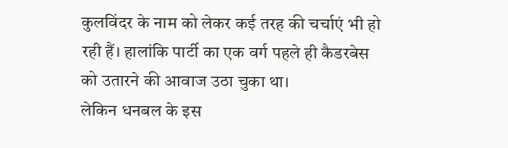कुलविंदर के नाम को लेकर कई तरह की चर्चाएं भी हो रही हैं। हालांकि पार्टी का एक वर्ग पहले ही कैडरबेस को उतारने की आवाज उठा चुका था।
लेकिन धनबल के इस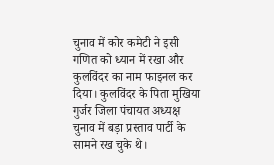चुनाव में कोर कमेटी ने इसी गणित को ध्यान में रखा और कुलविंदर का नाम फाइनल कर दिया। कुलविंदर के पिता मुखिया गुर्जर जिला पंचायत अध्यक्ष चुनाव में बड़ा प्रस्ताव पार्टी के सामने रख चुके थे।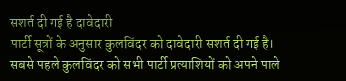सशर्त दी गई है दावेदारी
पार्टी सूत्रों के अनुसार कुलविंदर को दावेदारी सशर्त दी गई है। सबसे पहले कुलविंदर को सभी पार्टी प्रत्याशियों को अपने पाले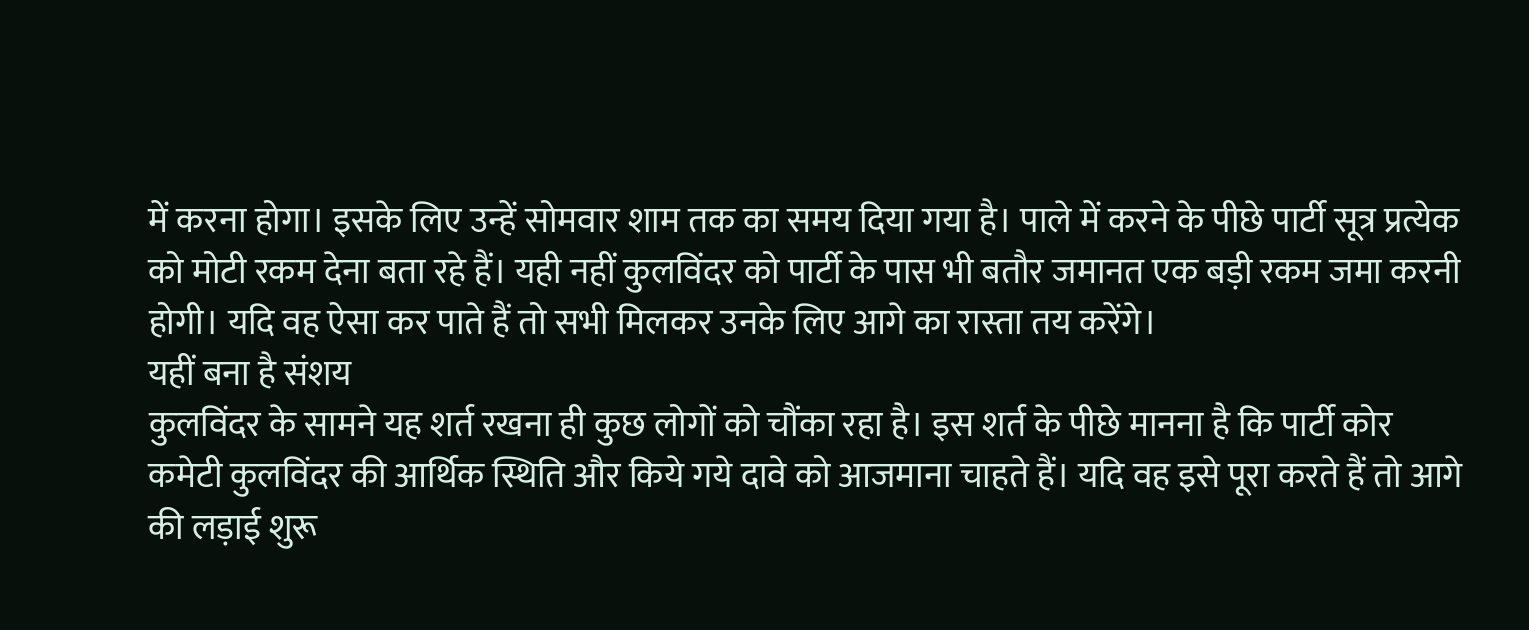में करना होगा। इसके लिए उन्हें सोमवार शाम तक का समय दिया गया है। पाले में करने के पीछे पार्टी सूत्र प्रत्येक को मोटी रकम देना बता रहे हैं। यही नहीं कुलविंदर को पार्टी के पास भी बतौर जमानत एक बड़ी रकम जमा करनी होगी। यदि वह ऐसा कर पाते हैं तो सभी मिलकर उनके लिए आगे का रास्ता तय करेंगे।
यहीं बना है संशय
कुलविंदर के सामने यह शर्त रखना ही कुछ लोगों को चौंका रहा है। इस शर्त के पीछे मानना है कि पार्टी कोर कमेटी कुलविंदर की आर्थिक स्थिति और किये गये दावे को आजमाना चाहते हैं। यदि वह इसे पूरा करते हैं तो आगे की लड़ाई शुरू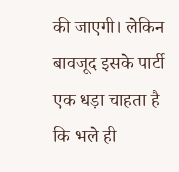की जाएगी। लेकिन बावजूद इसके पार्टी एक धड़ा चाहता है कि भले ही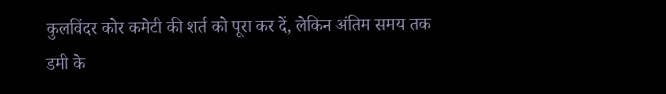कुलविंदर कोर कमेटी की शर्त को पूरा कर दें, लेकिन अंतिम समय तक डमी के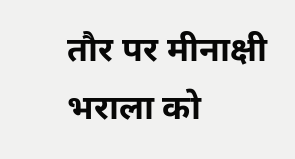तौर पर मीनाक्षी भराला को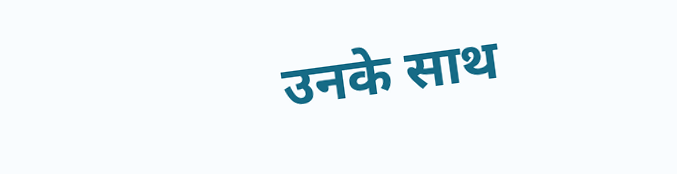उनके साथ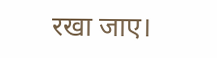रखा जाए।